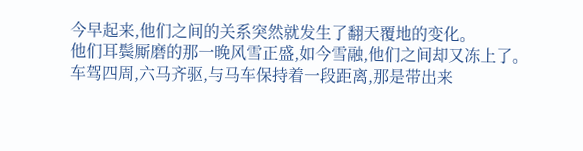今早起来,他们之间的关系突然就发生了翻天覆地的变化。
他们耳鬓厮磨的那一晚风雪正盛,如今雪融,他们之间却又冻上了。
车驾四周,六马齐驱,与马车保持着一段距离,那是带出来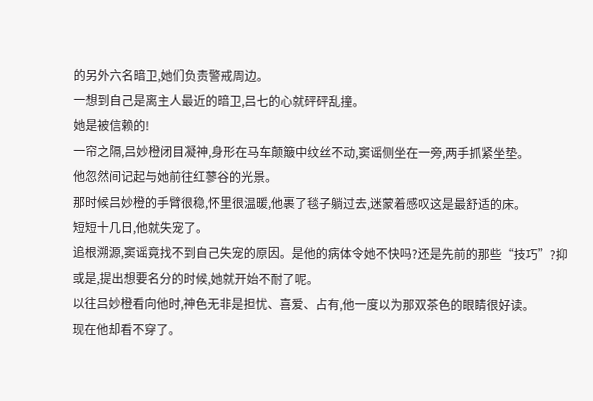的另外六名暗卫,她们负责警戒周边。
一想到自己是离主人最近的暗卫,吕七的心就砰砰乱撞。
她是被信赖的!
一帘之隔,吕妙橙闭目凝神,身形在马车颠簸中纹丝不动,窦谣侧坐在一旁,两手抓紧坐垫。
他忽然间记起与她前往红蓼谷的光景。
那时候吕妙橙的手臂很稳,怀里很温暖,他裹了毯子躺过去,迷蒙着感叹这是最舒适的床。
短短十几日,他就失宠了。
追根溯源,窦谣竟找不到自己失宠的原因。是他的病体令她不快吗?还是先前的那些“技巧”?抑或是,提出想要名分的时候,她就开始不耐了呢。
以往吕妙橙看向他时,神色无非是担忧、喜爱、占有,他一度以为那双茶色的眼睛很好读。
现在他却看不穿了。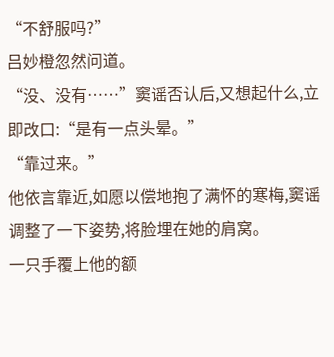“不舒服吗?”
吕妙橙忽然问道。
“没、没有……”窦谣否认后,又想起什么,立即改口:“是有一点头晕。”
“靠过来。”
他依言靠近,如愿以偿地抱了满怀的寒梅,窦谣调整了一下姿势,将脸埋在她的肩窝。
一只手覆上他的额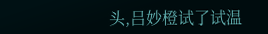头,吕妙橙试了试温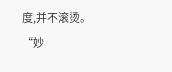度,并不滚烫。
“妙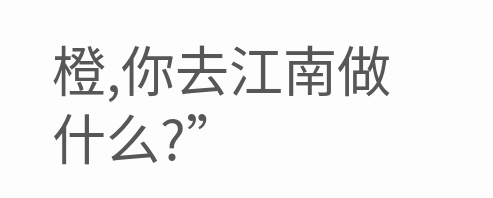橙,你去江南做什么?”